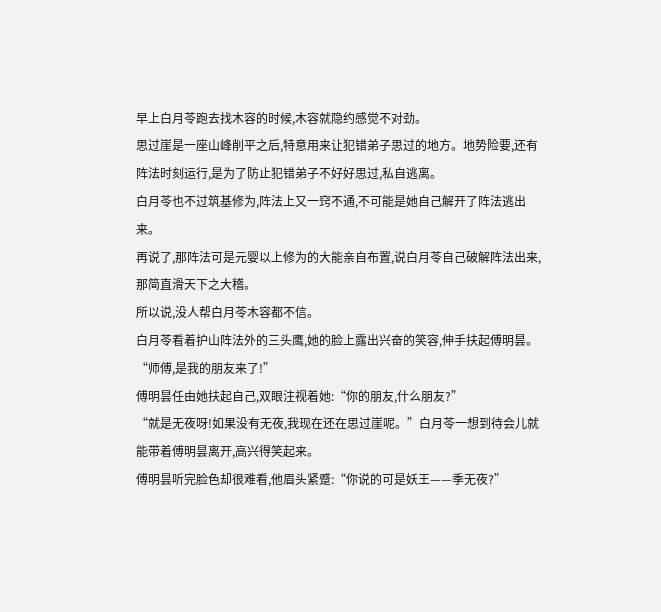早上白月苓跑去找木容的时候,木容就隐约感觉不对劲。
思过崖是一座山峰削平之后,特意用来让犯错弟子思过的地方。地势险要,还有阵法时刻运行,是为了防止犯错弟子不好好思过,私自逃离。
白月苓也不过筑基修为,阵法上又一窍不通,不可能是她自己解开了阵法逃出来。
再说了,那阵法可是元婴以上修为的大能亲自布置,说白月苓自己破解阵法出来,那简直滑天下之大稽。
所以说,没人帮白月苓木容都不信。
白月苓看着护山阵法外的三头鹰,她的脸上露出兴奋的笑容,伸手扶起傅明昙。
“师傅,是我的朋友来了!”
傅明昙任由她扶起自己,双眼注视着她:“你的朋友,什么朋友?”
“就是无夜呀!如果没有无夜,我现在还在思过崖呢。”白月苓一想到待会儿就能带着傅明昙离开,高兴得笑起来。
傅明昙听完脸色却很难看,他眉头紧蹙:“你说的可是妖王——季无夜?”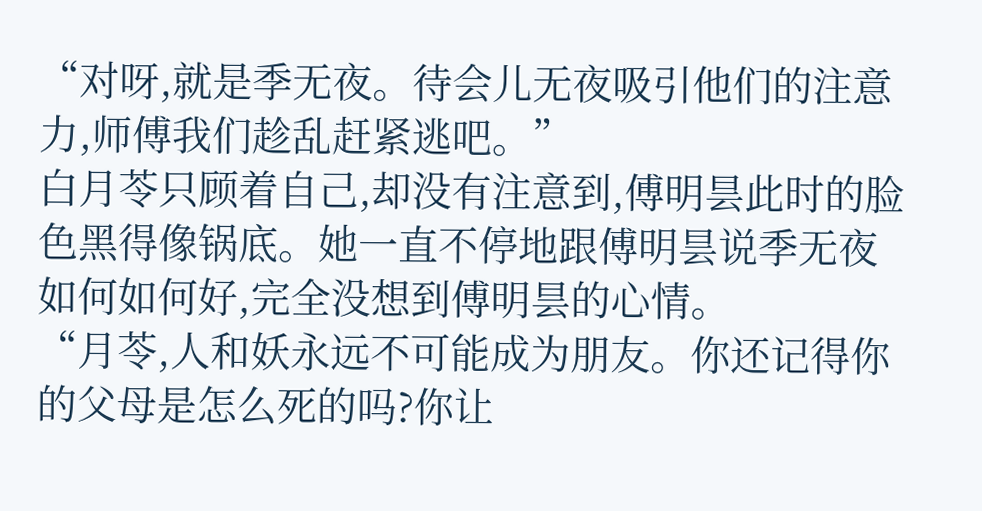“对呀,就是季无夜。待会儿无夜吸引他们的注意力,师傅我们趁乱赶紧逃吧。”
白月苓只顾着自己,却没有注意到,傅明昙此时的脸色黑得像锅底。她一直不停地跟傅明昙说季无夜如何如何好,完全没想到傅明昙的心情。
“月苓,人和妖永远不可能成为朋友。你还记得你的父母是怎么死的吗?你让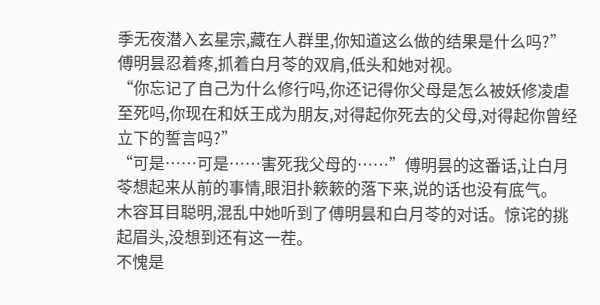季无夜潜入玄星宗,藏在人群里,你知道这么做的结果是什么吗?”
傅明昙忍着疼,抓着白月苓的双肩,低头和她对视。
“你忘记了自己为什么修行吗,你还记得你父母是怎么被妖修凌虐至死吗,你现在和妖王成为朋友,对得起你死去的父母,对得起你曾经立下的誓言吗?”
“可是……可是……害死我父母的……”傅明昙的这番话,让白月苓想起来从前的事情,眼泪扑簌簌的落下来,说的话也没有底气。
木容耳目聪明,混乱中她听到了傅明昙和白月苓的对话。惊诧的挑起眉头,没想到还有这一茬。
不愧是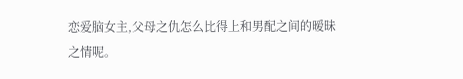恋爱脑女主,父母之仇怎么比得上和男配之间的暧昧之情呢。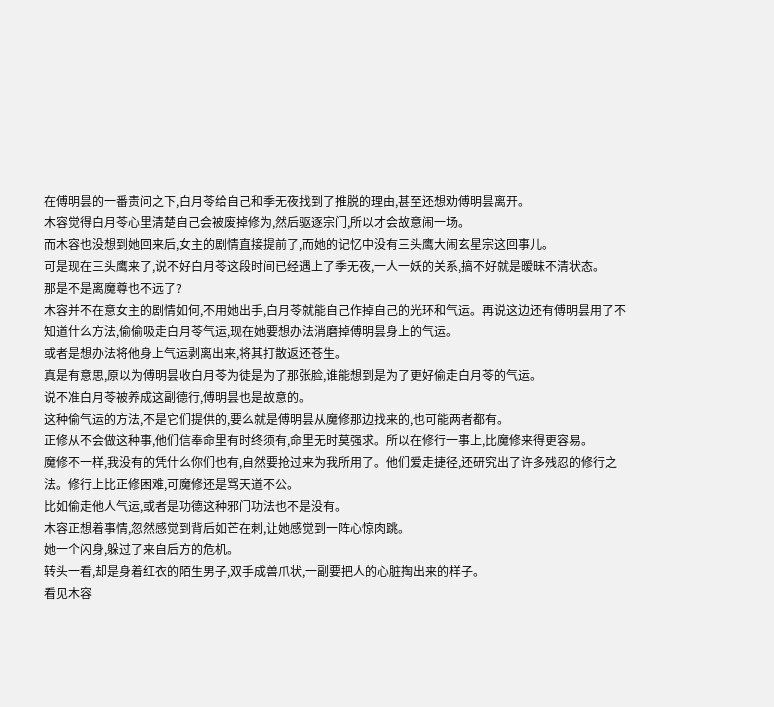在傅明昙的一番责问之下,白月苓给自己和季无夜找到了推脱的理由,甚至还想劝傅明昙离开。
木容觉得白月苓心里清楚自己会被废掉修为,然后驱逐宗门,所以才会故意闹一场。
而木容也没想到她回来后,女主的剧情直接提前了,而她的记忆中没有三头鹰大闹玄星宗这回事儿。
可是现在三头鹰来了,说不好白月苓这段时间已经遇上了季无夜,一人一妖的关系,搞不好就是暧昧不清状态。
那是不是离魔尊也不远了?
木容并不在意女主的剧情如何,不用她出手,白月苓就能自己作掉自己的光环和气运。再说这边还有傅明昙用了不知道什么方法,偷偷吸走白月苓气运,现在她要想办法消磨掉傅明昙身上的气运。
或者是想办法将他身上气运剥离出来,将其打散返还苍生。
真是有意思,原以为傅明昙收白月苓为徒是为了那张脸,谁能想到是为了更好偷走白月苓的气运。
说不准白月苓被养成这副德行,傅明昙也是故意的。
这种偷气运的方法,不是它们提供的,要么就是傅明昙从魔修那边找来的,也可能两者都有。
正修从不会做这种事,他们信奉命里有时终须有,命里无时莫强求。所以在修行一事上,比魔修来得更容易。
魔修不一样,我没有的凭什么你们也有,自然要抢过来为我所用了。他们爱走捷径,还研究出了许多残忍的修行之法。修行上比正修困难,可魔修还是骂天道不公。
比如偷走他人气运,或者是功德这种邪门功法也不是没有。
木容正想着事情,忽然感觉到背后如芒在刺,让她感觉到一阵心惊肉跳。
她一个闪身,躲过了来自后方的危机。
转头一看,却是身着红衣的陌生男子,双手成兽爪状,一副要把人的心脏掏出来的样子。
看见木容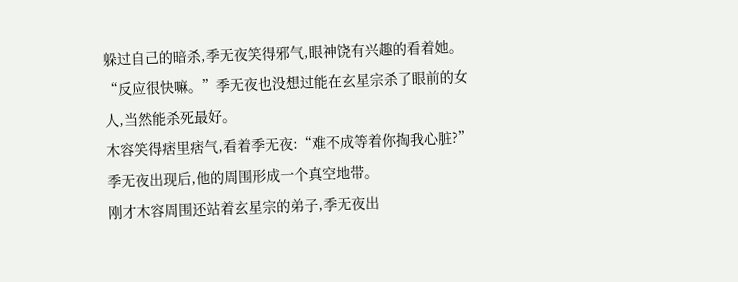躲过自己的暗杀,季无夜笑得邪气,眼神饶有兴趣的看着她。
“反应很快嘛。”季无夜也没想过能在玄星宗杀了眼前的女人,当然能杀死最好。
木容笑得痞里痞气,看着季无夜:“难不成等着你掏我心脏?”
季无夜出现后,他的周围形成一个真空地带。
刚才木容周围还站着玄星宗的弟子,季无夜出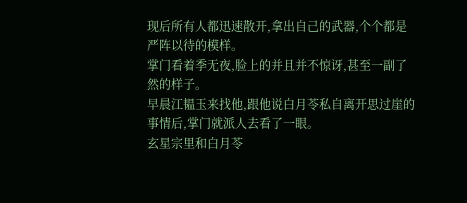现后所有人都迅速散开,拿出自己的武器,个个都是严阵以待的模样。
掌门看着季无夜,脸上的并且并不惊讶,甚至一副了然的样子。
早晨江韫玉来找他,跟他说白月苓私自离开思过崖的事情后,掌门就派人去看了一眼。
玄星宗里和白月苓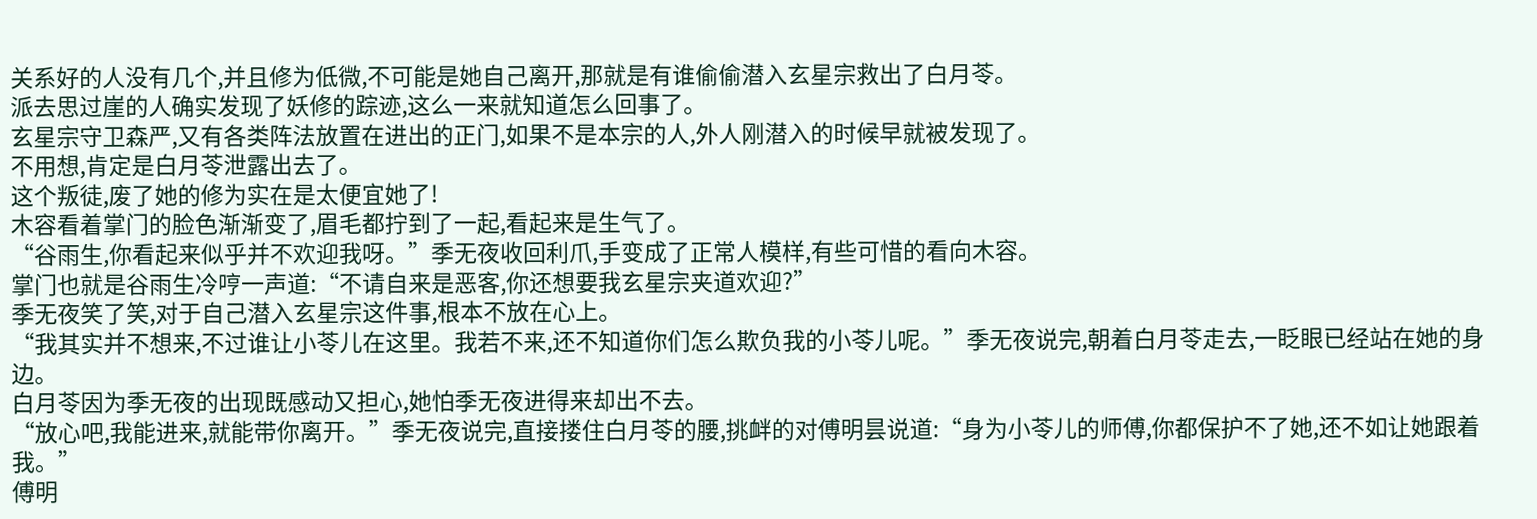关系好的人没有几个,并且修为低微,不可能是她自己离开,那就是有谁偷偷潜入玄星宗救出了白月苓。
派去思过崖的人确实发现了妖修的踪迹,这么一来就知道怎么回事了。
玄星宗守卫森严,又有各类阵法放置在进出的正门,如果不是本宗的人,外人刚潜入的时候早就被发现了。
不用想,肯定是白月苓泄露出去了。
这个叛徒,废了她的修为实在是太便宜她了!
木容看着掌门的脸色渐渐变了,眉毛都拧到了一起,看起来是生气了。
“谷雨生,你看起来似乎并不欢迎我呀。”季无夜收回利爪,手变成了正常人模样,有些可惜的看向木容。
掌门也就是谷雨生冷哼一声道:“不请自来是恶客,你还想要我玄星宗夹道欢迎?”
季无夜笑了笑,对于自己潜入玄星宗这件事,根本不放在心上。
“我其实并不想来,不过谁让小苓儿在这里。我若不来,还不知道你们怎么欺负我的小苓儿呢。”季无夜说完,朝着白月苓走去,一眨眼已经站在她的身边。
白月苓因为季无夜的出现既感动又担心,她怕季无夜进得来却出不去。
“放心吧,我能进来,就能带你离开。”季无夜说完,直接搂住白月苓的腰,挑衅的对傅明昙说道:“身为小苓儿的师傅,你都保护不了她,还不如让她跟着我。”
傅明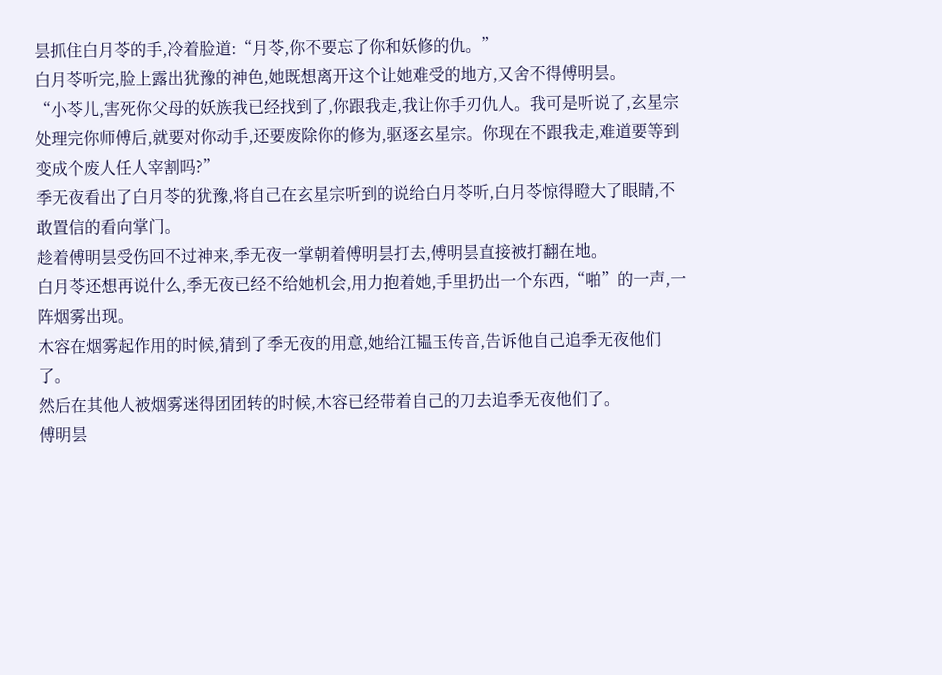昙抓住白月苓的手,冷着脸道:“月苓,你不要忘了你和妖修的仇。”
白月苓听完,脸上露出犹豫的神色,她既想离开这个让她难受的地方,又舍不得傅明昙。
“小苓儿,害死你父母的妖族我已经找到了,你跟我走,我让你手刃仇人。我可是听说了,玄星宗处理完你师傅后,就要对你动手,还要废除你的修为,驱逐玄星宗。你现在不跟我走,难道要等到变成个废人任人宰割吗?”
季无夜看出了白月苓的犹豫,将自己在玄星宗听到的说给白月苓听,白月苓惊得瞪大了眼睛,不敢置信的看向掌门。
趁着傅明昙受伤回不过神来,季无夜一掌朝着傅明昙打去,傅明昙直接被打翻在地。
白月苓还想再说什么,季无夜已经不给她机会,用力抱着她,手里扔出一个东西,“啪”的一声,一阵烟雾出现。
木容在烟雾起作用的时候,猜到了季无夜的用意,她给江韫玉传音,告诉他自己追季无夜他们了。
然后在其他人被烟雾迷得团团转的时候,木容已经带着自己的刀去追季无夜他们了。
傅明昙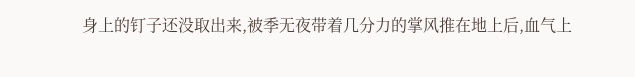身上的钉子还没取出来,被季无夜带着几分力的掌风推在地上后,血气上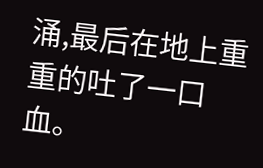涌,最后在地上重重的吐了一口血。